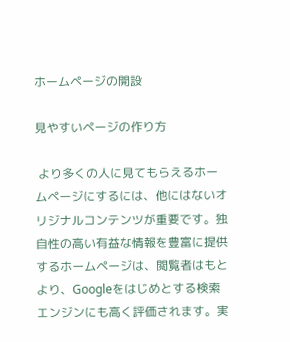ホームページの開設

見やすいページの作り方

 より多くの人に見てもらえるホームページにするには、他にはないオリジナルコンテンツが重要です。独自性の高い有益な情報を豊富に提供するホームページは、閲覧者はもとより、Googleをはじめとする検索エンジンにも高く評価されます。実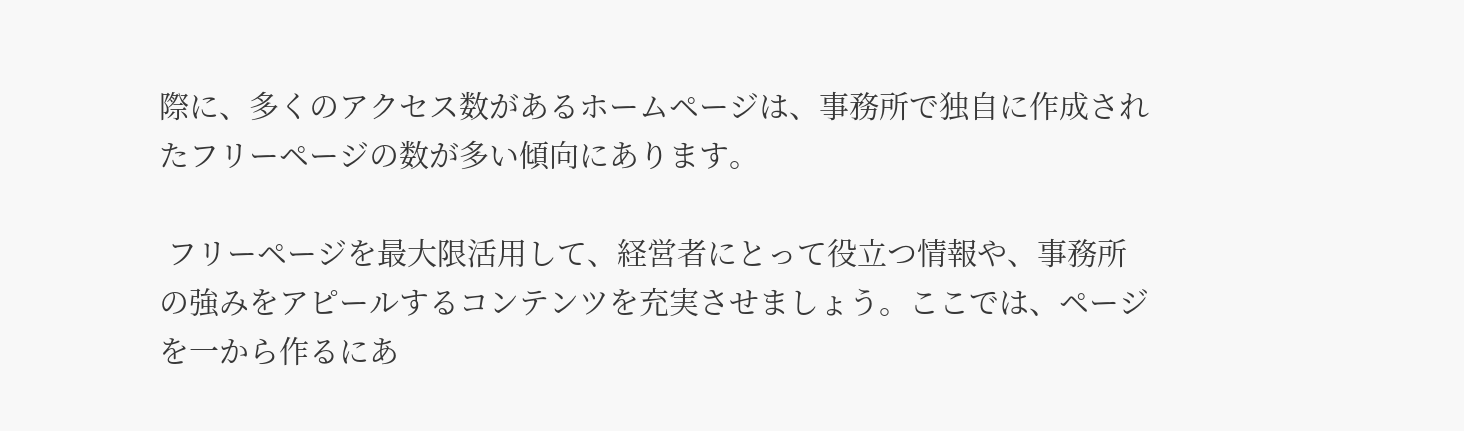際に、多くのアクセス数があるホームページは、事務所で独自に作成されたフリーページの数が多い傾向にあります。

 フリーページを最大限活用して、経営者にとって役立つ情報や、事務所の強みをアピールするコンテンツを充実させましょう。ここでは、ページを一から作るにあ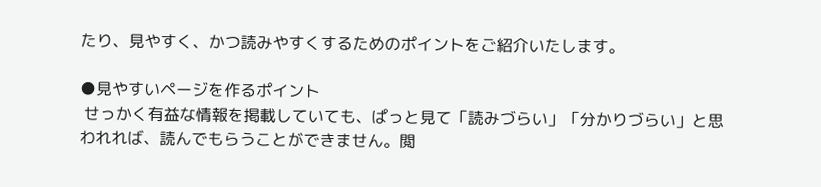たり、見やすく、かつ読みやすくするためのポイントをご紹介いたします。

●見やすいページを作るポイント
 せっかく有益な情報を掲載していても、ぱっと見て「読みづらい」「分かりづらい」と思われれば、読んでもらうことができません。閲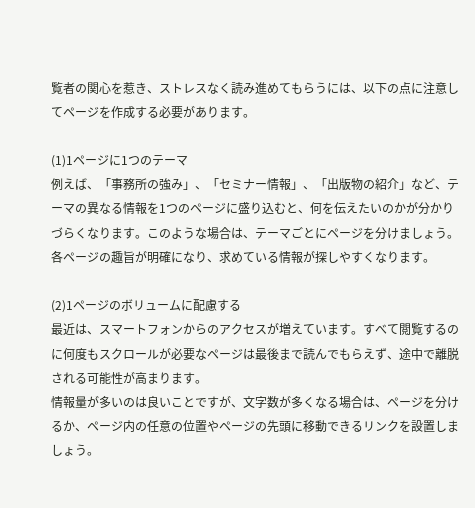覧者の関心を惹き、ストレスなく読み進めてもらうには、以下の点に注意してページを作成する必要があります。

(1)1ページに1つのテーマ
例えば、「事務所の強み」、「セミナー情報」、「出版物の紹介」など、テーマの異なる情報を1つのページに盛り込むと、何を伝えたいのかが分かりづらくなります。このような場合は、テーマごとにページを分けましょう。各ページの趣旨が明確になり、求めている情報が探しやすくなります。

(2)1ページのボリュームに配慮する
最近は、スマートフォンからのアクセスが増えています。すべて閲覧するのに何度もスクロールが必要なページは最後まで読んでもらえず、途中で離脱される可能性が高まります。
情報量が多いのは良いことですが、文字数が多くなる場合は、ページを分けるか、ページ内の任意の位置やページの先頭に移動できるリンクを設置しましょう。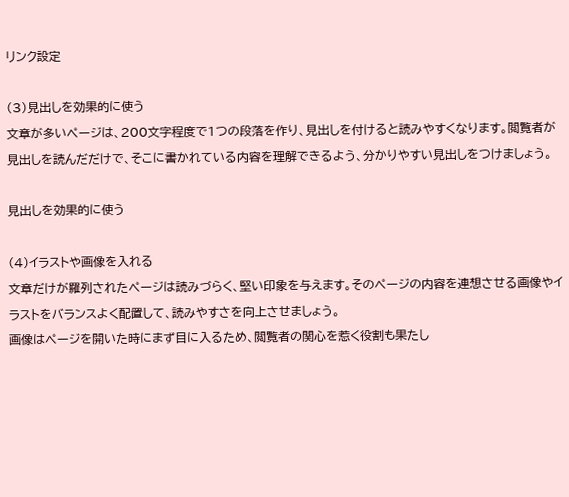リンク設定

(3)見出しを効果的に使う
文章が多いページは、200文字程度で1つの段落を作り、見出しを付けると読みやすくなります。閲覧者が見出しを読んだだけで、そこに書かれている内容を理解できるよう、分かりやすい見出しをつけましょう。

見出しを効果的に使う

(4)イラストや画像を入れる
文章だけが羅列されたページは読みづらく、堅い印象を与えます。そのページの内容を連想させる画像やイラストをバランスよく配置して、読みやすさを向上させましょう。
画像はページを開いた時にまず目に入るため、閲覧者の関心を惹く役割も果たし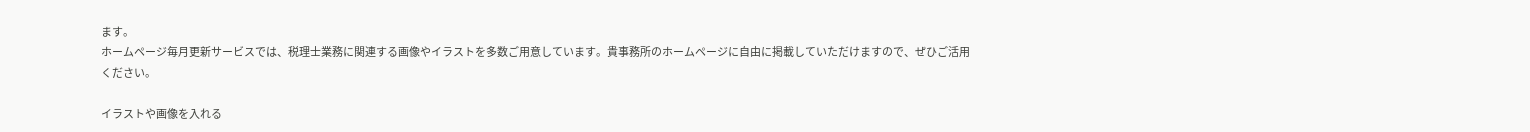ます。
ホームページ毎月更新サービスでは、税理士業務に関連する画像やイラストを多数ご用意しています。貴事務所のホームページに自由に掲載していただけますので、ぜひご活用ください。

イラストや画像を入れる